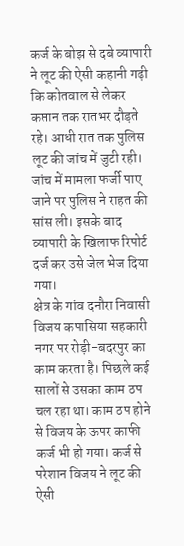कर्ज के बोझ से दबे व्यापारी ने लूट की ऐसी कहानी गढ़ी कि कोतवाल से लेकर कप्तान तक रातभर दौड़ते रहे। आधी रात तक पुलिस लूट की जांच में जुटी रही। जांच में मामला फर्जी पाए जाने पर पुलिस ने राहत की सांस ली। इसके बाद व्यापारी के खिलाफ रिपोर्ट दर्ज कर उसे जेल भेज दिया गया।
क्षेत्र के गांव दनौरा निवासी विजय कपासिया सहकारी नगर पर रोड़ी-बदरपुर का काम करता है। पिछले कई सालों से उसका काम ठप चल रहा था। काम ठप होने से विजय के ऊपर काफी कर्ज भी हो गया। कर्ज से परेशान विजय ने लूट की ऐसी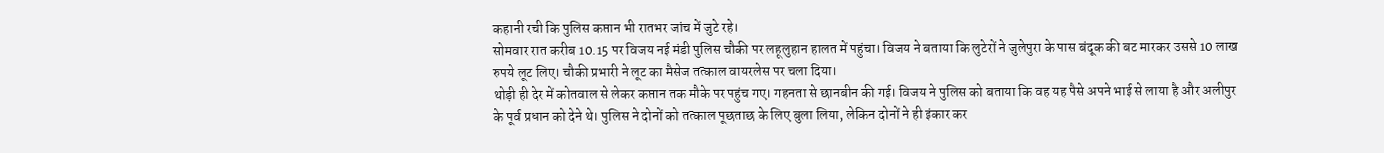कहानी रची कि पुलिस कप्तान भी रातभर जांच में जुटे रहे।
सोमवार रात करीब 10.15 पर विजय नई मंडी पुलिस चौकी पर लहूलुहान हालत में पहुंचा। विजय ने बताया कि लुटेरों ने जुलेपुरा के पास बंदूक की बट मारकर उससे 10 लाख रुपये लूट लिए। चौकी प्रभारी ने लूट का मैसेज तत्काल वायरलेस पर चला दिया।
थोड़ी ही देर में कोतवाल से लेकर कप्तान तक मौके पर पहुंच गए। गहनता से छानबीन की गई। विजय ने पुलिस को बताया कि वह यह पैसे अपने भाई से लाया है और अलीपुर के पूर्व प्रधान को देने थे। पुलिस ने दोनों को तत्काल पूछताछ के लिए बुला लिया, लेकिन दोनों ने ही इंकार कर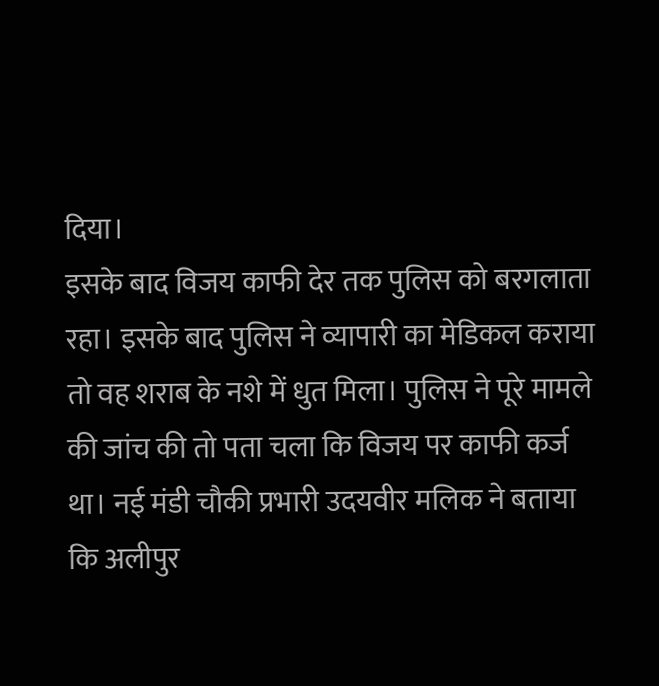दिया।
इसके बाद विजय काफी देर तक पुलिस को बरगलाता रहा। इसके बाद पुलिस ने व्यापारी का मेडिकल कराया तो वह शराब के नशे में धुत मिला। पुलिस ने पूरे मामले की जांच की तो पता चला कि विजय पर काफी कर्ज था। नई मंडी चौकी प्रभारी उदयवीर मलिक ने बताया कि अलीपुर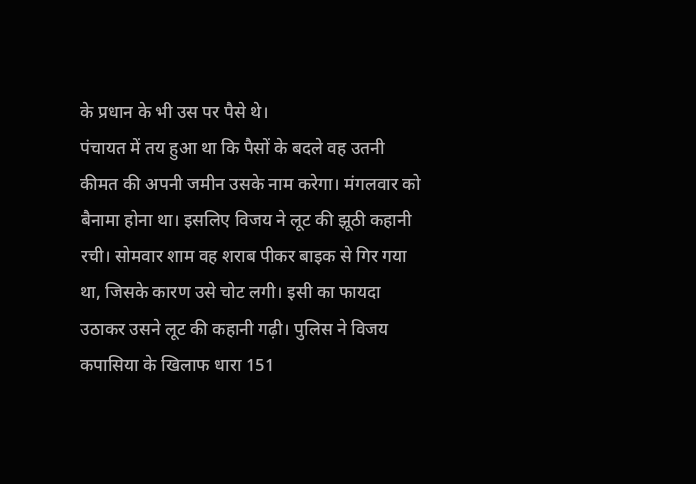के प्रधान के भी उस पर पैसे थे।
पंचायत में तय हुआ था कि पैसों के बदले वह उतनी कीमत की अपनी जमीन उसके नाम करेगा। मंगलवार को बैनामा होना था। इसलिए विजय ने लूट की झूठी कहानी रची। सोमवार शाम वह शराब पीकर बाइक से गिर गया था, जिसके कारण उसे चोट लगी। इसी का फायदा उठाकर उसने लूट की कहानी गढ़ी। पुलिस ने विजय कपासिया के खिलाफ धारा 151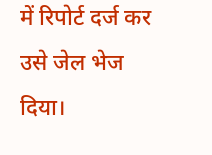में रिपोर्ट दर्ज कर उसे जेल भेज दिया।